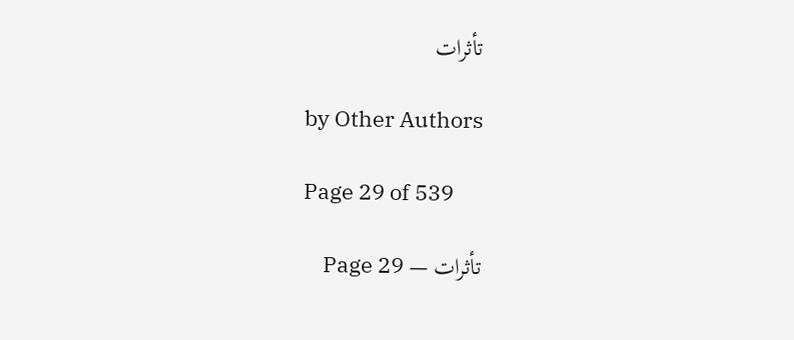تأثرات

by Other Authors

Page 29 of 539

تأثرات — Page 29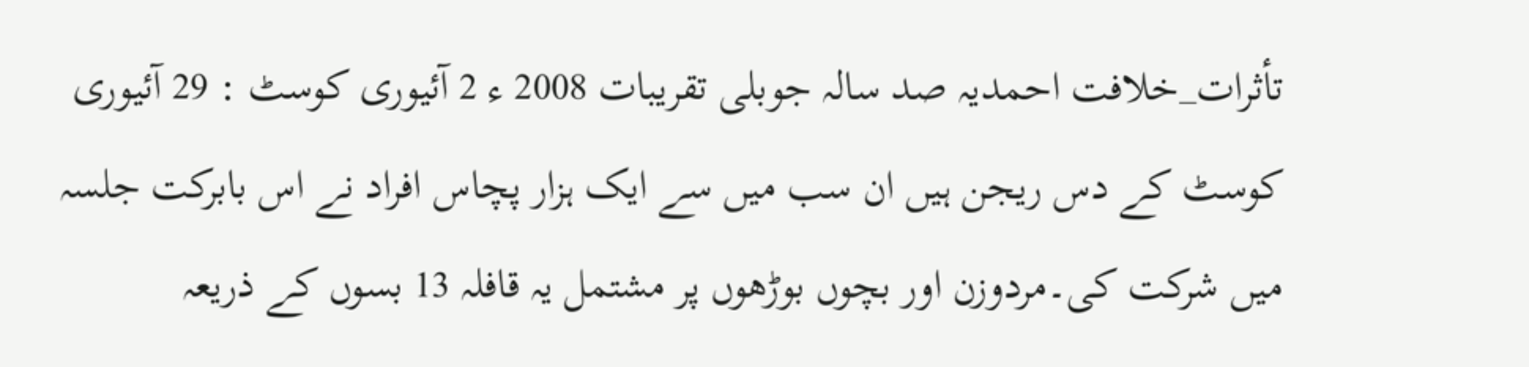تأثرات_خلافت احمدیہ صد سالہ جوبلی تقریبات 2008 ء 2 آئیوری کوسٹ : 29 آئیوری کوسٹ کے دس ریجن ہیں ان سب میں سے ایک ہزار پچاس افراد نے اس بابرکت جلسہ میں شرکت کی۔مردوزن اور بچوں بوڑھوں پر مشتمل یہ قافلہ 13 بسوں کے ذریعہ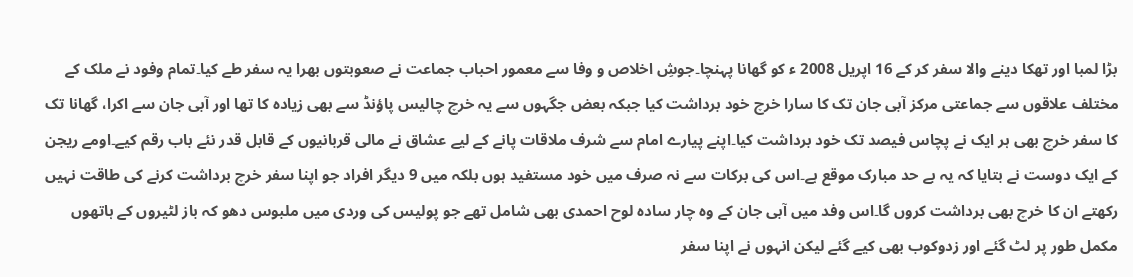بڑا لمبا اور تھکا دینے والا سفر کر کے 16 اپریل 2008 ء کو گھانا پہنچا۔جوشِ اخلاص و وفا سے معمور احباب جماعت نے صعوبتوں بھرا یہ سفر طے کیا۔تمام وفود نے ملک کے مختلف علاقوں سے جماعتی مرکز آبی جان تک کا سارا خرچ خود برداشت کیا جبکہ بعض جگہوں سے یہ خرچ چالیس پاؤنڈ سے بھی زیادہ کا تھا اور آبی جان سے اکرا، گھانا تک کا سفر خرچ بھی ہر ایک نے پچاس فیصد تک خود برداشت کیا۔اپنے پیارے امام سے شرف ملاقات پانے کے لیے عشاق نے مالی قربانیوں کے قابل قدر نئے باب رقم کیے۔اومے ریجن کے ایک دوست نے بتایا کہ یہ بے حد مبارک موقع ہے۔اس کی برکات سے نہ صرف میں خود مستفید ہوں بلکہ میں 9 دیگر افراد جو اپنا سفر خرچ برداشت کرنے کی طاقت نہیں رکھتے ان کا خرچ بھی برداشت کروں گا۔اس وفد میں آبی جان کے وہ چار سادہ لوح احمدی بھی شامل تھے جو پولیس کی وردی میں ملبوس دھو کہ باز لٹیروں کے ہاتھوں مکمل طور پر لٹ گئے اور زدوکوب بھی کیے گئے لیکن انہوں نے اپنا سفر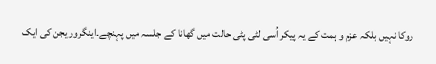روکا نہیں بلکہ عزم و ہمت کے یہ پیکر اُسی لٹی پٹی حالت میں گھانا کے جلسہ میں پہنچے۔اینگرور یجن کی ایک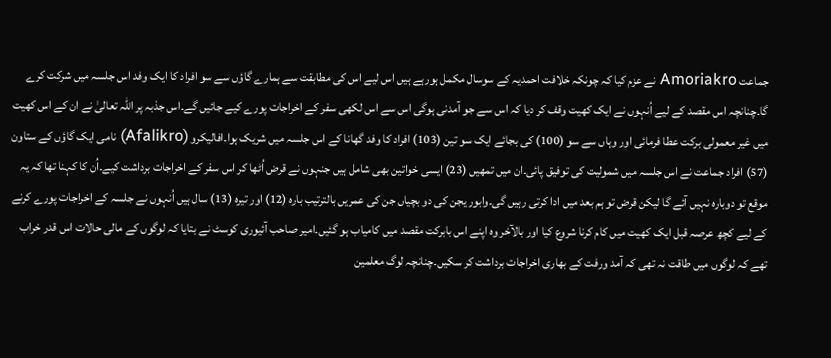جماعت Amoriakro نے عزم کیا کہ چونکہ خلافت احمدیہ کے سوسال مکمل ہورہے ہیں اس لیے اس کی مطابقت سے ہمارے گاؤں سے سو افراد کا ایک وفد اس جلسہ میں شرکت کرے گا۔چنانچہ اس مقصد کے لیے اُنہوں نے ایک کھیت وقف کر دیا کہ اس سے جو آمدنی ہوگی اس سے اس لکھی سفر کے اخراجات پورے کیے جائیں گے۔اس جذبہ پر اللہ تعالیٰ نے ان کے اس کھیت میں غیر معمولی برکت عطا فرمائی اور وہاں سے سو (100) کی بجائے ایک سو تین (103) افراد کا وفد گھانا کے اس جلسہ میں شریک ہوا۔افالیکرو (Afalikro) نامی ایک گاؤں کے ستاون (57) افراد جماعت نے اس جلسہ میں شمولیت کی توفیق پائی۔ان میں تمھیں (23) ایسی خواتین بھی شامل ہیں جنہوں نے قرض اُٹھا کر اس سفر کے اخراجات برداشت کیے۔اُن کا کہنا تھا کہ یہ موقع تو دوبارہ نہیں آئے گا لیکن قرض تو ہم بعد میں ادا کرتی رہیں گی۔وابور یجن کی دو بچیاں جن کی عمریں بالترتیب بارہ (12) اور تیرہ (13) سال ہیں اُنہوں نے جلسہ کے اخراجات پورے کرنے کے لیے کچھ عرصہ قبل ایک کھیت میں کام کرنا شروع کیا اور بالآخر وہ اپنے اس بابرکت مقصد میں کامیاب ہو گئیں۔امیر صاحب آئیوری کوسٹ نے بتایا کہ لوگوں کے مالی حالات اس قدر خراب تھے کہ لوگوں میں طاقت نہ تھی کہ آمد ورفت کے بھاری اخراجات برداشت کر سکیں۔چنانچہ لوگ معلمین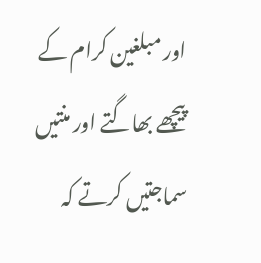اور مبلغین کرام کے پیچھے بھاگتے اور منتیں سماجتیں کرتے کہ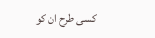کسی طرح ان کو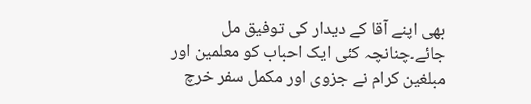بھی اپنے آقا کے دیدار کی توفیق مل جائے۔چنانچہ کئی ایک احباب کو معلمین اور مبلغین کرام نے جزوی اور مکمل سفر خرچ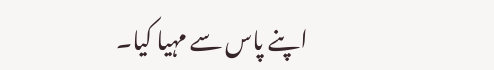اپنے پاس سے مہیا کیا۔